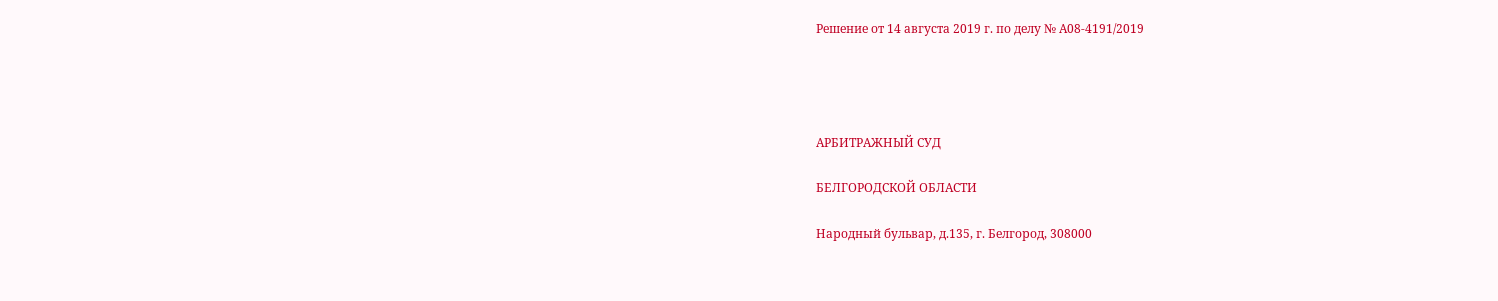Решение от 14 августа 2019 г. по делу № А08-4191/2019




АРБИТРАЖНЫЙ СУД

БЕЛГОРОДСКОЙ ОБЛАСТИ

Народный бульвар, д.135, г. Белгород, 308000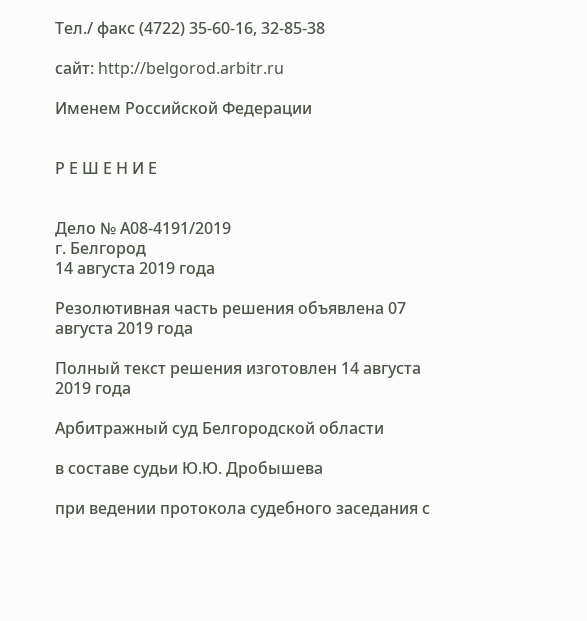Тел./ факс (4722) 35-60-16, 32-85-38

сайт: http://belgorod.arbitr.ru

Именем Российской Федерации


Р Е Ш Е Н И Е


Дело № А08-4191/2019
г. Белгород
14 августа 2019 года

Резолютивная часть решения объявлена 07 августа 2019 года

Полный текст решения изготовлен 14 августа 2019 года

Арбитражный суд Белгородской области

в составе судьи Ю.Ю. Дробышева

при ведении протокола судебного заседания с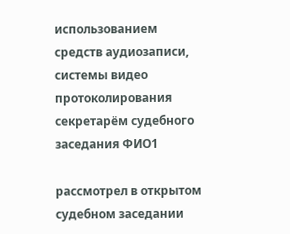использованием средств аудиозаписи, системы видео протоколирования секретарём судебного заседания ФИО1

рассмотрел в открытом судебном заседании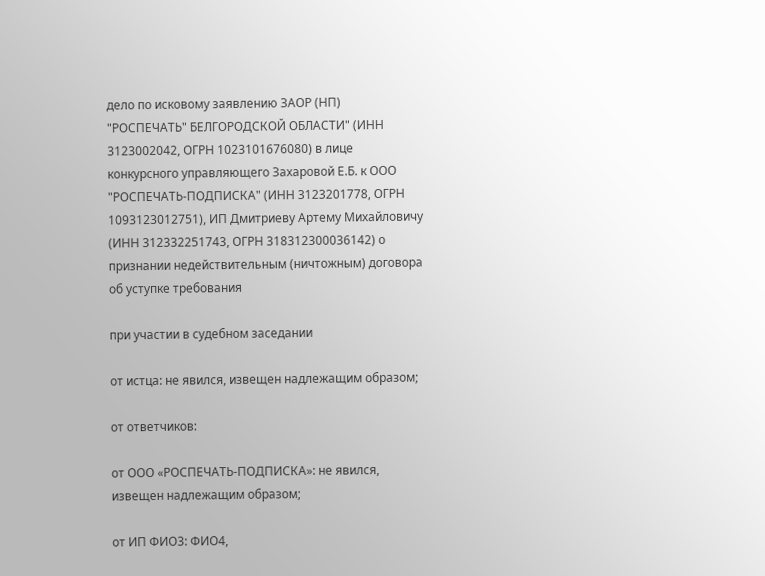дело по исковому заявлению ЗАОР (НП) "РОСПЕЧАТЬ" БЕЛГОРОДСКОЙ ОБЛАСТИ" (ИНН 3123002042, ОГРН 1023101676080) в лице конкурсного управляющего Захаровой Е.Б. к ООО "РОСПЕЧАТЬ-ПОДПИСКА" (ИНН 3123201778, ОГРН 1093123012751), ИП Дмитриеву Артему Михайловичу (ИНН 312332251743, ОГРН 318312300036142) о признании недействительным (ничтожным) договора об уступке требования

при участии в судебном заседании

от истца: не явился, извещен надлежащим образом;

от ответчиков:

от ООО «РОСПЕЧАТЬ-ПОДПИСКА»: не явился, извещен надлежащим образом;

от ИП ФИО3: ФИО4,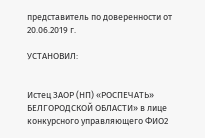представитель по доверенности от 20.06.2019 г.

УСТАНОВИЛ:


Истец ЗАОР (НП) «РОСПЕЧАТЬ» БЕЛГОРОДСКОЙ ОБЛАСТИ» в лице конкурсного управляющего ФИО2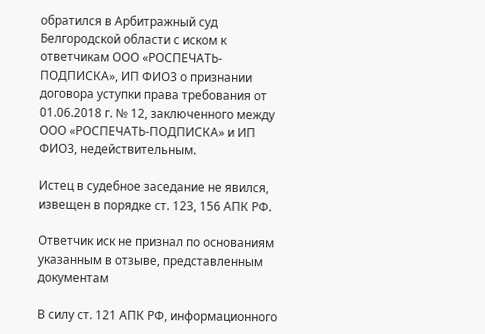обратился в Арбитражный суд Белгородской области с иском к ответчикам ООО «РОСПЕЧАТЬ-ПОДПИСКА», ИП ФИО3 о признании договора уступки права требования от 01.06.2018 г. № 12, заключенного между ООО «РОСПЕЧАТЬ-ПОДПИСКА» и ИП ФИО3, недействительным.

Истец в судебное заседание не явился, извещен в порядке ст. 123, 156 АПК РФ.

Ответчик иск не признал по основаниям указанным в отзыве, представленным документам

В силу ст. 121 АПК РФ, информационного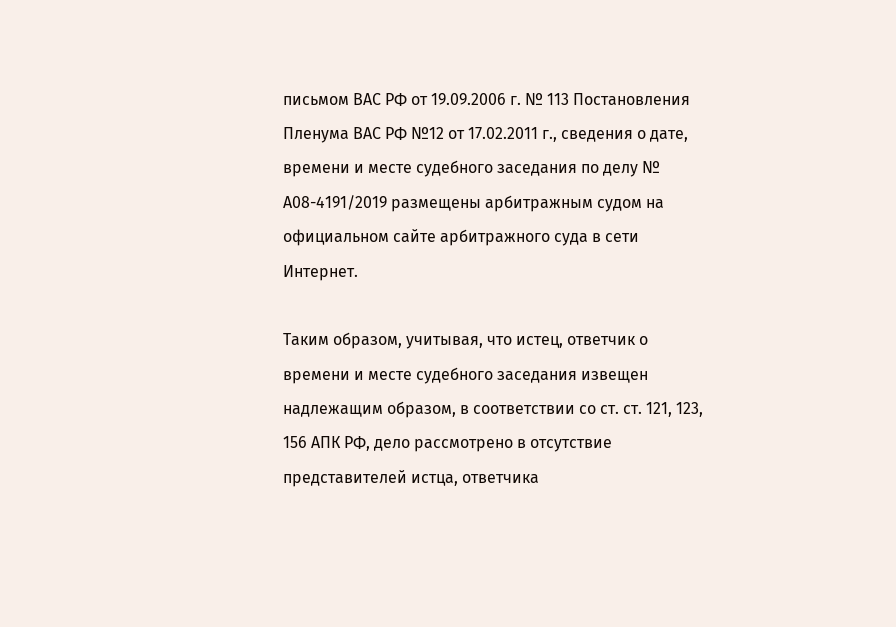письмом ВАС РФ от 19.09.2006 г. № 113 Постановления Пленума ВАС РФ №12 от 17.02.2011 г., сведения о дате, времени и месте судебного заседания по делу № А08-4191/2019 размещены арбитражным судом на официальном сайте арбитражного суда в сети Интернет.

Таким образом, учитывая, что истец, ответчик о времени и месте судебного заседания извещен надлежащим образом, в соответствии со ст. ст. 121, 123, 156 АПК РФ, дело рассмотрено в отсутствие представителей истца, ответчика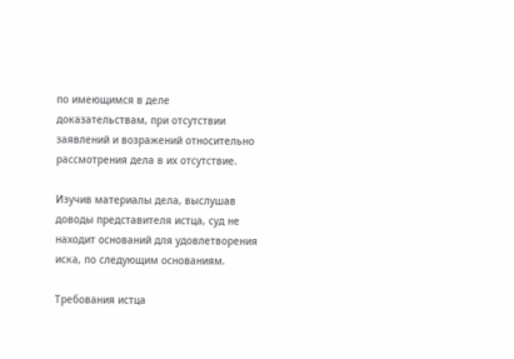по имеющимся в деле доказательствам, при отсутствии заявлений и возражений относительно рассмотрения дела в их отсутствие.

Изучив материалы дела, выслушав доводы представителя истца, суд не находит оснований для удовлетворения иска, по следующим основаниям.

Требования истца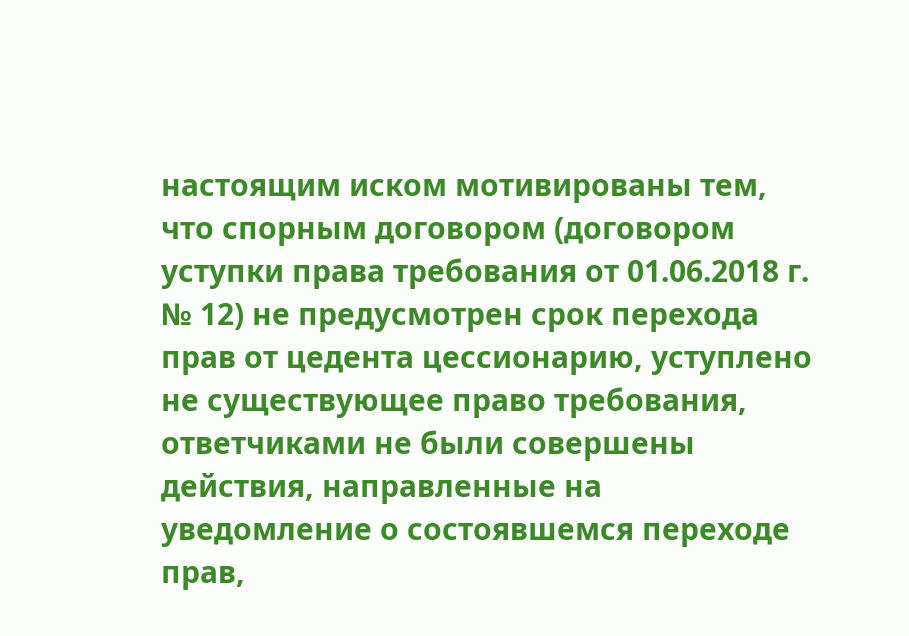настоящим иском мотивированы тем, что спорным договором (договором уступки права требования от 01.06.2018 г. № 12) не предусмотрен срок перехода прав от цедента цессионарию, уступлено не существующее право требования, ответчиками не были совершены действия, направленные на уведомление о состоявшемся переходе прав,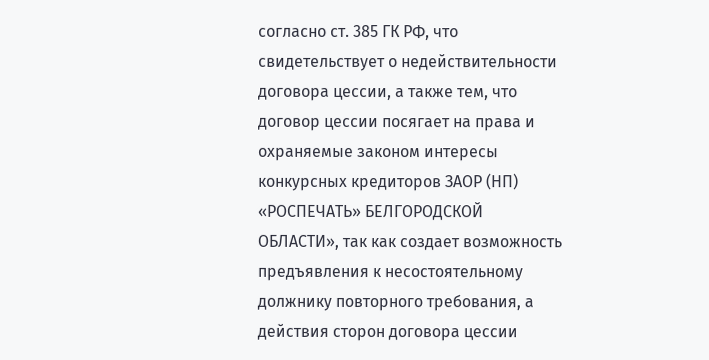согласно ст. 385 ГК РФ, что свидетельствует о недействительности договора цессии, а также тем, что договор цессии посягает на права и охраняемые законом интересы конкурсных кредиторов ЗАОР (НП) «РОСПЕЧАТЬ» БЕЛГОРОДСКОЙ ОБЛАСТИ», так как создает возможность предъявления к несостоятельному должнику повторного требования, а действия сторон договора цессии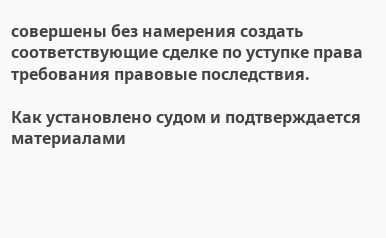совершены без намерения создать соответствующие сделке по уступке права требования правовые последствия.

Как установлено судом и подтверждается материалами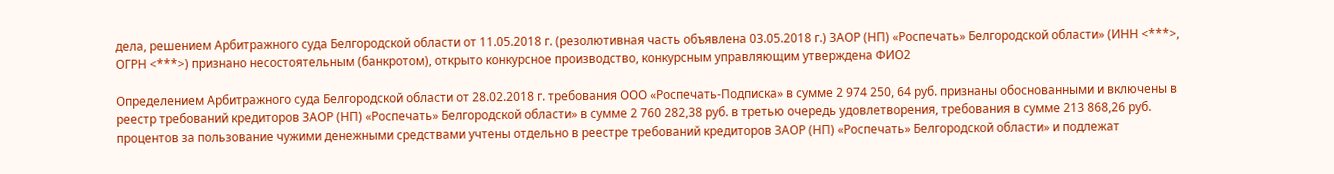дела, решением Арбитражного суда Белгородской области от 11.05.2018 г. (резолютивная часть объявлена 03.05.2018 г.) ЗАОР (НП) «Роспечать» Белгородской области» (ИНН <***>, ОГРН <***>) признано несостоятельным (банкротом), открыто конкурсное производство, конкурсным управляющим утверждена ФИО2

Определением Арбитражного суда Белгородской области от 28.02.2018 г. требования ООО «Роспечать-Подписка» в сумме 2 974 250, 64 руб. признаны обоснованными и включены в реестр требований кредиторов ЗАОР (НП) «Роспечать» Белгородской области» в сумме 2 760 282,38 руб. в третью очередь удовлетворения, требования в сумме 213 868,26 руб. процентов за пользование чужими денежными средствами учтены отдельно в реестре требований кредиторов ЗАОР (НП) «Роспечать» Белгородской области» и подлежат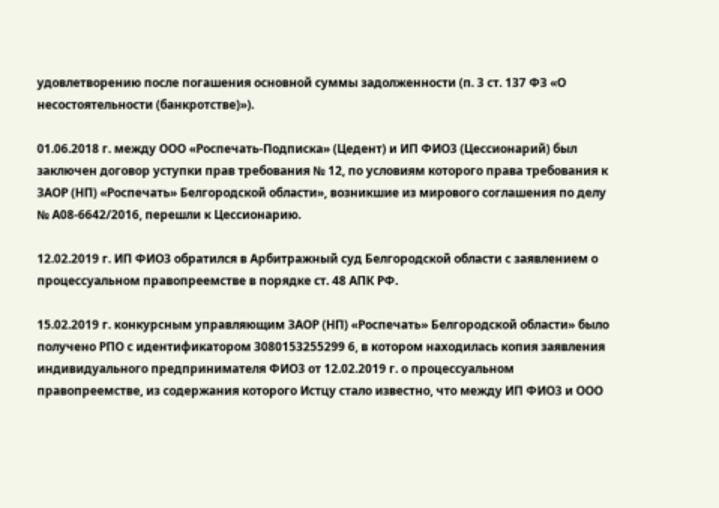удовлетворению после погашения основной суммы задолженности (п. 3 ст. 137 ФЗ «О несостоятельности (банкротстве)»).

01.06.2018 г. между ООО «Роспечать-Подписка» (Цедент) и ИП ФИО3 (Цессионарий) был заключен договор уступки прав требования № 12, по условиям которого права требования к ЗАОР (НП) «Роспечать» Белгородской области», возникшие из мирового соглашения по делу № А08-6642/2016, перешли к Цессионарию.

12.02.2019 г. ИП ФИО3 обратился в Арбитражный суд Белгородской области с заявлением о процессуальном правопреемстве в порядке ст. 48 АПК РФ.

15.02.2019 г. конкурсным управляющим ЗАОР (НП) «Роспечать» Белгородской области» было получено РПО с идентификатором 3080153255299 6, в котором находилась копия заявления индивидуального предпринимателя ФИО3 от 12.02.2019 г. о процессуальном правопреемстве, из содержания которого Истцу стало известно, что между ИП ФИО3 и ООО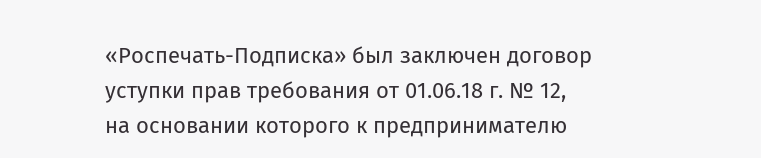«Роспечать-Подписка» был заключен договор уступки прав требования от 01.06.18 г. № 12, на основании которого к предпринимателю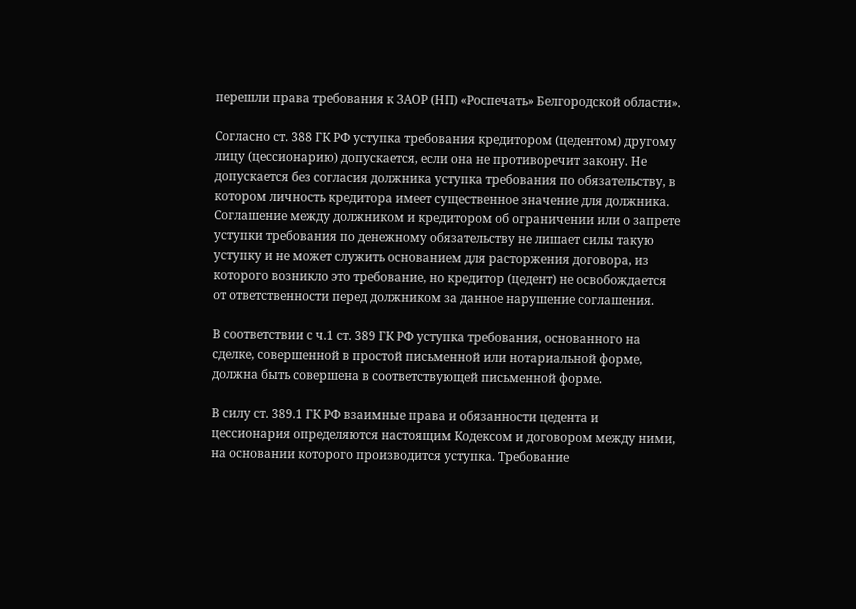перешли права требования к ЗАОР (НП) «Роспечать» Белгородской области».

Согласно ст. 388 ГК РФ уступка требования кредитором (цедентом) другому лицу (цессионарию) допускается, если она не противоречит закону. Не допускается без согласия должника уступка требования по обязательству, в котором личность кредитора имеет существенное значение для должника. Соглашение между должником и кредитором об ограничении или о запрете уступки требования по денежному обязательству не лишает силы такую уступку и не может служить основанием для расторжения договора, из которого возникло это требование, но кредитор (цедент) не освобождается от ответственности перед должником за данное нарушение соглашения.

В соответствии с ч.1 ст. 389 ГК РФ уступка требования, основанного на сделке, совершенной в простой письменной или нотариальной форме, должна быть совершена в соответствующей письменной форме.

В силу ст. 389.1 ГК РФ взаимные права и обязанности цедента и цессионария определяются настоящим Кодексом и договором между ними, на основании которого производится уступка. Требование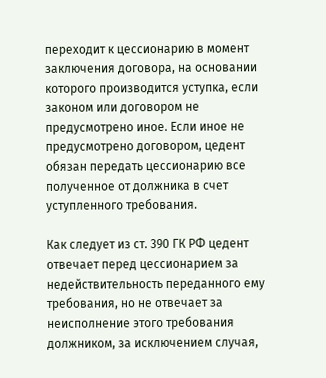переходит к цессионарию в момент заключения договора, на основании которого производится уступка, если законом или договором не предусмотрено иное. Если иное не предусмотрено договором, цедент обязан передать цессионарию все полученное от должника в счет уступленного требования.

Как следует из ст. 390 ГК РФ цедент отвечает перед цессионарием за недействительность переданного ему требования, но не отвечает за неисполнение этого требования должником, за исключением случая,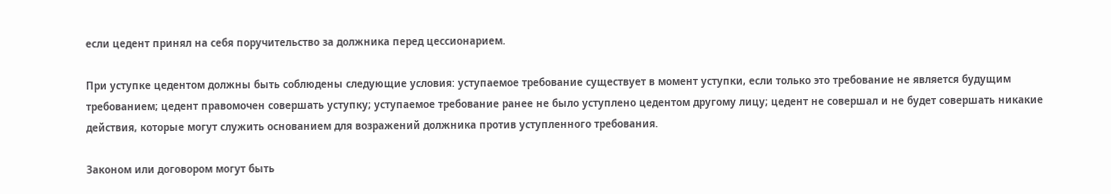если цедент принял на себя поручительство за должника перед цессионарием.

При уступке цедентом должны быть соблюдены следующие условия: уступаемое требование существует в момент уступки, если только это требование не является будущим требованием; цедент правомочен совершать уступку; уступаемое требование ранее не было уступлено цедентом другому лицу; цедент не совершал и не будет совершать никакие действия, которые могут служить основанием для возражений должника против уступленного требования.

Законом или договором могут быть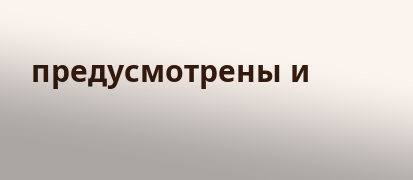предусмотрены и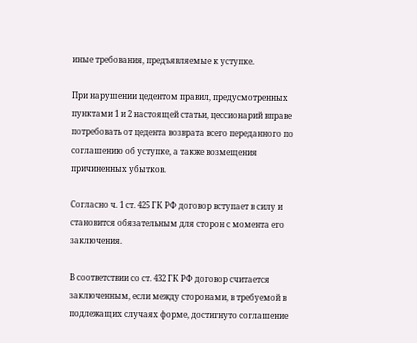иные требования, предъявляемые к уступке.

При нарушении цедентом правил, предусмотренных пунктами 1 и 2 настоящей статьи, цессионарий вправе потребовать от цедента возврата всего переданного по соглашению об уступке, а также возмещения причиненных убытков.

Согласно ч. 1 ст. 425 ГК РФ договор вступает в силу и становится обязательным для сторон с момента его заключения.

В соответствии со ст. 432 ГК РФ договор считается заключенным, если между сторонами, в требуемой в подлежащих случаях форме, достигнуто соглашение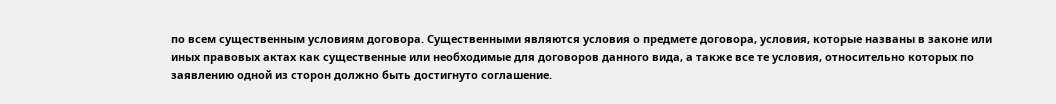по всем существенным условиям договора. Существенными являются условия о предмете договора, условия, которые названы в законе или иных правовых актах как существенные или необходимые для договоров данного вида, а также все те условия, относительно которых по заявлению одной из сторон должно быть достигнуто соглашение.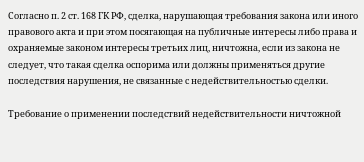Согласно п. 2 ст. 168 ГК РФ, сделка, нарушающая требования закона или иного правового акта и при этом посягающая на публичные интересы либо права и охраняемые законом интересы третьих лиц, ничтожна, если из закона не следует, что такая сделка оспорима или должны применяться другие последствия нарушения, не связанные с недействительностью сделки.

Требование о применении последствий недействительности ничтожной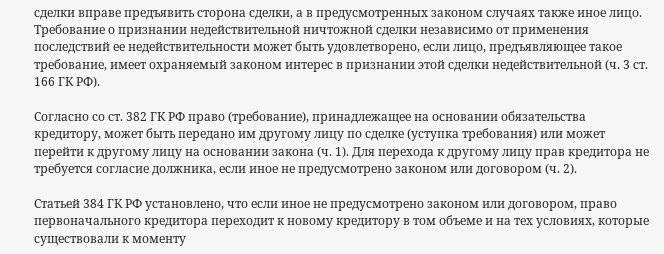сделки вправе предъявить сторона сделки, а в предусмотренных законом случаях также иное лицо. Требование о признании недействительной ничтожной сделки независимо от применения последствий ее недействительности может быть удовлетворено, если лицо, предъявляющее такое требование, имеет охраняемый законом интерес в признании этой сделки недействительной (ч. 3 ст. 166 ГК РФ).

Согласно со ст. 382 ГК РФ право (требование), принадлежащее на основании обязательства кредитору, может быть передано им другому лицу по сделке (уступка требования) или может перейти к другому лицу на основании закона (ч. 1). Для перехода к другому лицу прав кредитора не требуется согласие должника, если иное не предусмотрено законом или договором (ч. 2).

Статьей 384 ГК РФ установлено, что если иное не предусмотрено законом или договором, право первоначального кредитора переходит к новому кредитору в том объеме и на тех условиях, которые существовали к моменту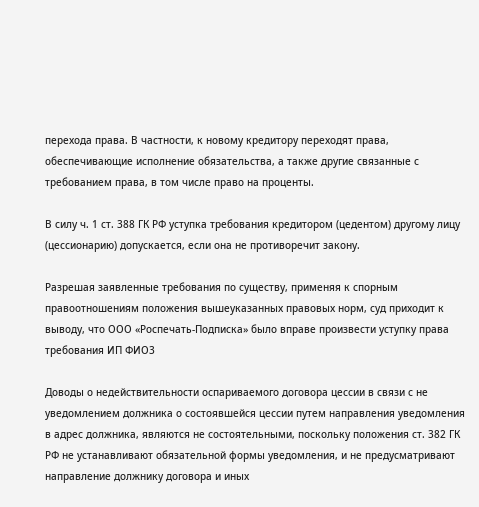перехода права. В частности, к новому кредитору переходят права, обеспечивающие исполнение обязательства, а также другие связанные с требованием права, в том числе право на проценты.

В силу ч. 1 ст. 388 ГК РФ уступка требования кредитором (цедентом) другому лицу (цессионарию) допускается, если она не противоречит закону.

Разрешая заявленные требования по существу, применяя к спорным правоотношениям положения вышеуказанных правовых норм, суд приходит к выводу, что ООО «Роспечать-Подписка» было вправе произвести уступку права требования ИП ФИО3

Доводы о недействительности оспариваемого договора цессии в связи с не уведомлением должника о состоявшейся цессии путем направления уведомления в адрес должника, являются не состоятельными, поскольку положения ст. 382 ГК РФ не устанавливают обязательной формы уведомления, и не предусматривают направление должнику договора и иных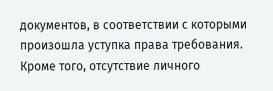документов, в соответствии с которыми произошла уступка права требования. Кроме того, отсутствие личного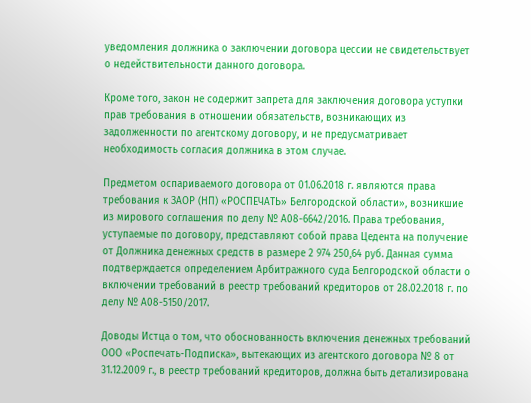уведомления должника о заключении договора цессии не свидетельствует о недействительности данного договора.

Кроме того, закон не содержит запрета для заключения договора уступки прав требования в отношении обязательств, возникающих из задолженности по агентскому договору, и не предусматривает необходимость согласия должника в этом случае.

Предметом оспариваемого договора от 01.06.2018 г. являются права требования к ЗАОР (НП) «РОСПЕЧАТЬ» Белгородской области», возникшие из мирового соглашения по делу № А08-6642/2016. Права требования, уступаемые по договору, представляют собой права Цедента на получение от Должника денежных средств в размере 2 974 250,64 руб. Данная сумма подтверждается определением Арбитражного суда Белгородской области о включении требований в реестр требований кредиторов от 28.02.2018 г. по делу № А08-5150/2017.

Доводы Истца о том, что обоснованность включения денежных требований ООО «Роспечать-Подписка», вытекающих из агентского договора № 8 от 31.12.2009 г., в реестр требований кредиторов, должна быть детализирована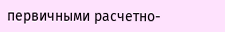первичными расчетно-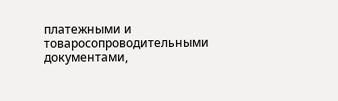платежными и товаросопроводительными документами,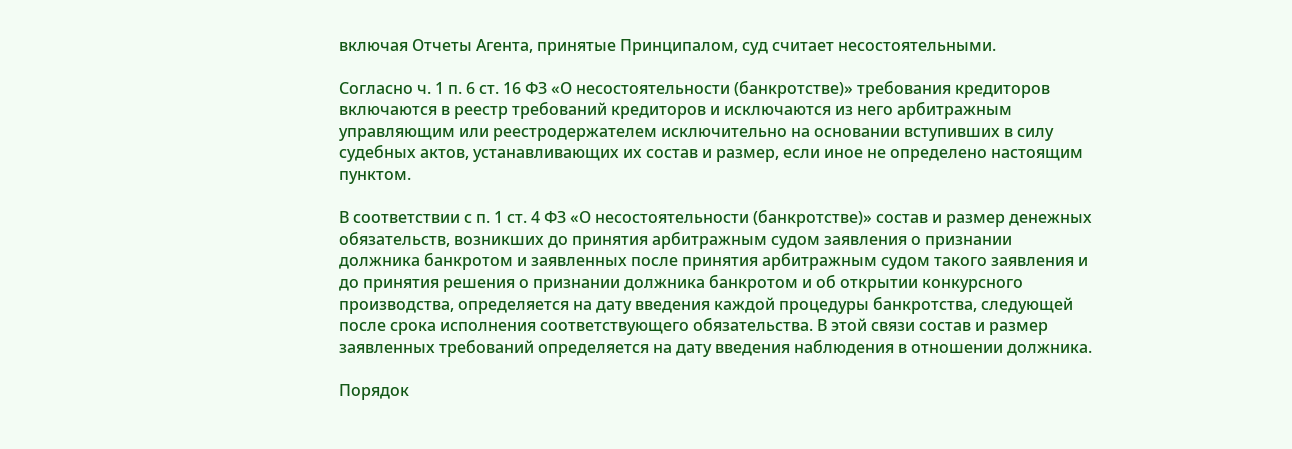включая Отчеты Агента, принятые Принципалом, суд считает несостоятельными.

Согласно ч. 1 п. 6 ст. 16 ФЗ «О несостоятельности (банкротстве)» требования кредиторов включаются в реестр требований кредиторов и исключаются из него арбитражным управляющим или реестродержателем исключительно на основании вступивших в силу судебных актов, устанавливающих их состав и размер, если иное не определено настоящим пунктом.

В соответствии с п. 1 ст. 4 ФЗ «О несостоятельности (банкротстве)» состав и размер денежных обязательств, возникших до принятия арбитражным судом заявления о признании должника банкротом и заявленных после принятия арбитражным судом такого заявления и до принятия решения о признании должника банкротом и об открытии конкурсного производства, определяется на дату введения каждой процедуры банкротства, следующей после срока исполнения соответствующего обязательства. В этой связи состав и размер заявленных требований определяется на дату введения наблюдения в отношении должника.

Порядок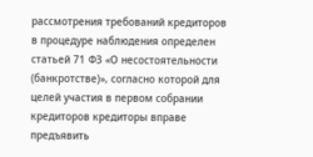рассмотрения требований кредиторов в процедуре наблюдения определен статьей 71 ФЗ «О несостоятельности (банкротстве)», согласно которой для целей участия в первом собрании кредиторов кредиторы вправе предъявить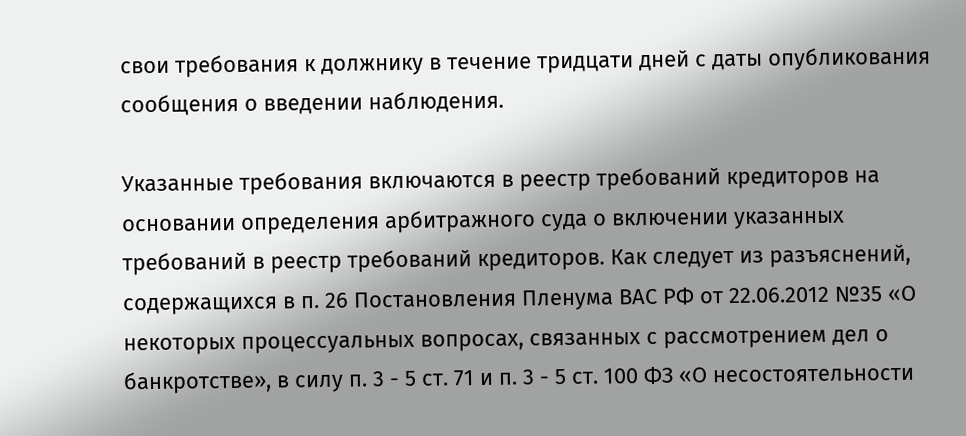свои требования к должнику в течение тридцати дней с даты опубликования сообщения о введении наблюдения.

Указанные требования включаются в реестр требований кредиторов на основании определения арбитражного суда о включении указанных требований в реестр требований кредиторов. Как следует из разъяснений, содержащихся в п. 26 Постановления Пленума ВАС РФ от 22.06.2012 №35 «О некоторых процессуальных вопросах, связанных с рассмотрением дел о банкротстве», в силу п. 3 - 5 ст. 71 и п. 3 - 5 ст. 100 ФЗ «О несостоятельности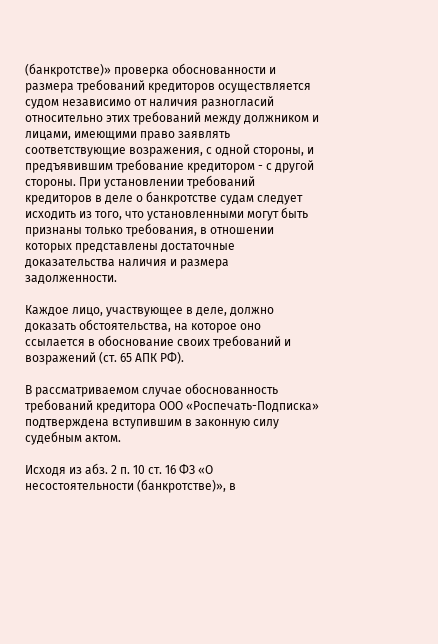(банкротстве)» проверка обоснованности и размера требований кредиторов осуществляется судом независимо от наличия разногласий относительно этих требований между должником и лицами, имеющими право заявлять соответствующие возражения, с одной стороны, и предъявившим требование кредитором - с другой стороны. При установлении требований кредиторов в деле о банкротстве судам следует исходить из того, что установленными могут быть признаны только требования, в отношении которых представлены достаточные доказательства наличия и размера задолженности.

Каждое лицо, участвующее в деле, должно доказать обстоятельства, на которое оно ссылается в обоснование своих требований и возражений (ст. 65 АПК РФ).

В рассматриваемом случае обоснованность требований кредитора ООО «Роспечать-Подписка» подтверждена вступившим в законную силу судебным актом.

Исходя из абз. 2 п. 10 ст. 16 ФЗ «О несостоятельности (банкротстве)», в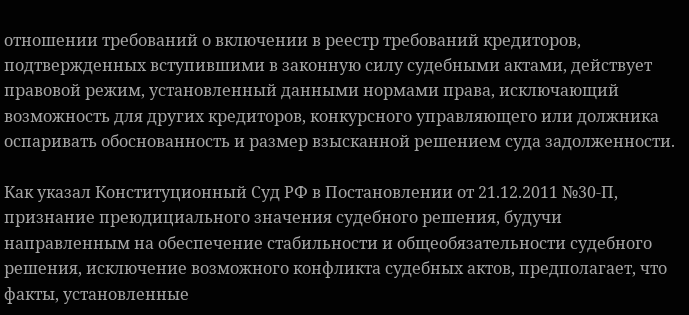отношении требований о включении в реестр требований кредиторов, подтвержденных вступившими в законную силу судебными актами, действует правовой режим, установленный данными нормами права, исключающий возможность для других кредиторов, конкурсного управляющего или должника оспаривать обоснованность и размер взысканной решением суда задолженности.

Как указал Конституционный Суд РФ в Постановлении от 21.12.2011 №30-П, признание преюдициального значения судебного решения, будучи направленным на обеспечение стабильности и общеобязательности судебного решения, исключение возможного конфликта судебных актов, предполагает, что факты, установленные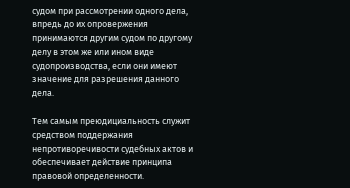судом при рассмотрении одного дела, впредь до их опровержения принимаются другим судом по другому делу в этом же или ином виде судопроизводства, если они имеют значение для разрешения данного дела.

Тем самым преюдициальность служит средством поддержания непротиворечивости судебных актов и обеспечивает действие принципа правовой определенности.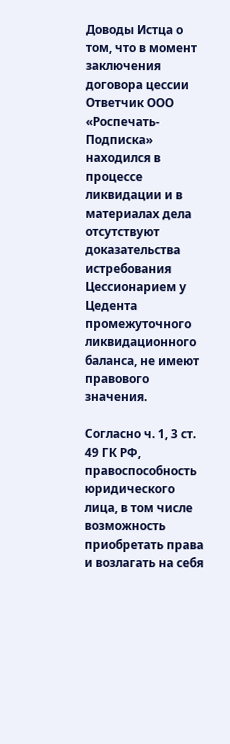Доводы Истца о том, что в момент заключения договора цессии Ответчик ООО «Роспечать-Подписка» находился в процессе ликвидации и в материалах дела отсутствуют доказательства истребования Цессионарием у Цедента промежуточного ликвидационного баланса, не имеют правового значения.

Согласно ч. 1, 3 ст. 49 ГК РФ, правоспособность юридического лица, в том числе возможность приобретать права и возлагать на себя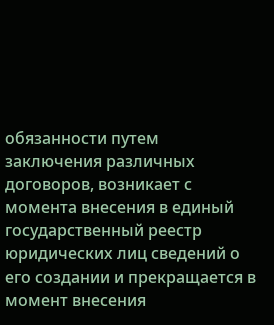обязанности путем заключения различных договоров, возникает с момента внесения в единый государственный реестр юридических лиц сведений о его создании и прекращается в момент внесения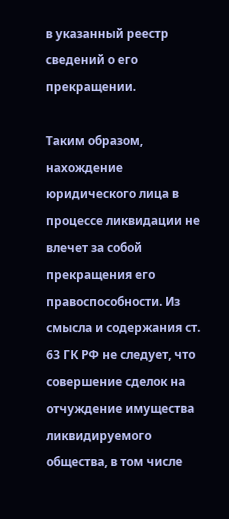в указанный реестр сведений о его прекращении.

Таким образом, нахождение юридического лица в процессе ликвидации не влечет за собой прекращения его правоспособности. Из смысла и содержания ст. 63 ГК РФ не следует, что совершение сделок на отчуждение имущества ликвидируемого общества, в том числе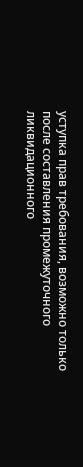уступка прав требования, возможно только после составления промежуточного ликвидационного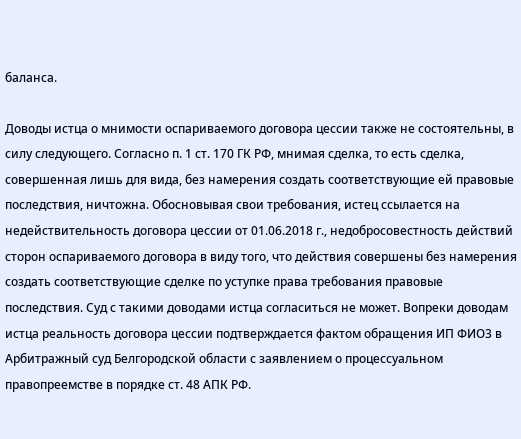баланса.

Доводы истца о мнимости оспариваемого договора цессии также не состоятельны, в силу следующего. Согласно п. 1 ст. 170 ГК РФ, мнимая сделка, то есть сделка, совершенная лишь для вида, без намерения создать соответствующие ей правовые последствия, ничтожна. Обосновывая свои требования, истец ссылается на недействительность договора цессии от 01.06.2018 г., недобросовестность действий сторон оспариваемого договора в виду того, что действия совершены без намерения создать соответствующие сделке по уступке права требования правовые последствия. Суд с такими доводами истца согласиться не может. Вопреки доводам истца реальность договора цессии подтверждается фактом обращения ИП ФИО3 в Арбитражный суд Белгородской области с заявлением о процессуальном правопреемстве в порядке ст. 48 АПК РФ.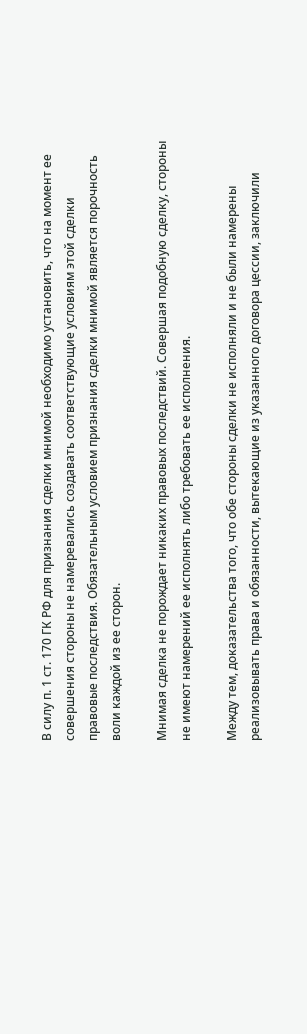В силу п. 1 ст. 170 ГК РФ для признания сделки мнимой необходимо установить, что на момент ее совершения стороны не намеревались создавать соответствующие условиям этой сделки правовые последствия. Обязательным условием признания сделки мнимой является порочность воли каждой из ее сторон.

Мнимая сделка не порождает никаких правовых последствий. Совершая подобную сделку, стороны не имеют намерений ее исполнять либо требовать ее исполнения.

Между тем, доказательства того, что обе стороны сделки не исполняли и не были намерены реализовывать права и обязанности, вытекающие из указанного договора цессии, заключили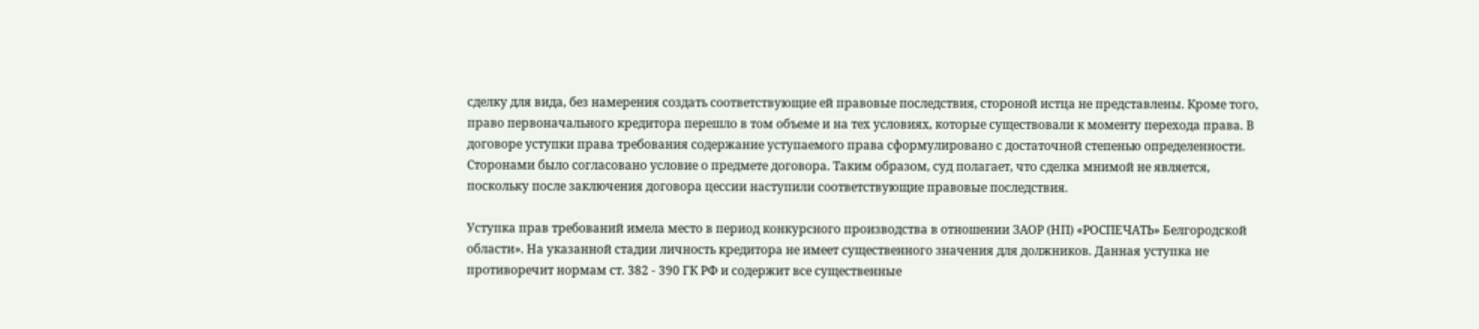сделку для вида, без намерения создать соответствующие ей правовые последствия, стороной истца не представлены. Кроме того, право первоначального кредитора перешло в том объеме и на тех условиях, которые существовали к моменту перехода права. В договоре уступки права требования содержание уступаемого права сформулировано с достаточной степенью определенности. Сторонами было согласовано условие о предмете договора. Таким образом, суд полагает, что сделка мнимой не является, поскольку после заключения договора цессии наступили соответствующие правовые последствия.

Уступка прав требований имела место в период конкурсного производства в отношении ЗАОР (НП) «РОСПЕЧАТЬ» Белгородской области». На указанной стадии личность кредитора не имеет существенного значения для должников. Данная уступка не противоречит нормам ст. 382 - 390 ГК РФ и содержит все существенные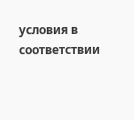условия в соответствии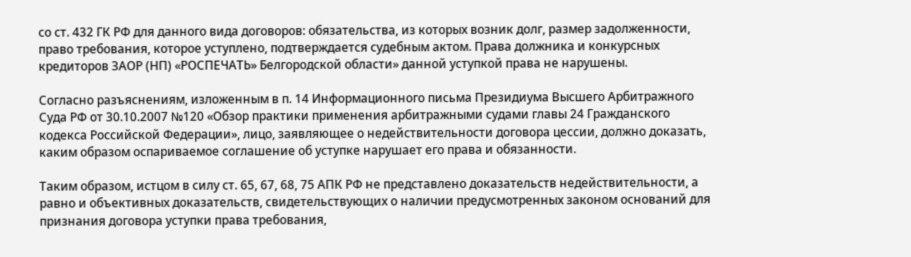со ст. 432 ГК РФ для данного вида договоров: обязательства, из которых возник долг, размер задолженности, право требования, которое уступлено, подтверждается судебным актом. Права должника и конкурсных кредиторов ЗАОР (НП) «РОСПЕЧАТЬ» Белгородской области» данной уступкой права не нарушены.

Согласно разъяснениям, изложенным в п. 14 Информационного письма Президиума Высшего Арбитражного Суда РФ от 30.10.2007 №120 «Обзор практики применения арбитражными судами главы 24 Гражданского кодекса Российской Федерации», лицо, заявляющее о недействительности договора цессии, должно доказать, каким образом оспариваемое соглашение об уступке нарушает его права и обязанности.

Таким образом, истцом в силу ст. 65, 67, 68, 75 АПК РФ не представлено доказательств недействительности, а равно и объективных доказательств, свидетельствующих о наличии предусмотренных законом оснований для признания договора уступки права требования,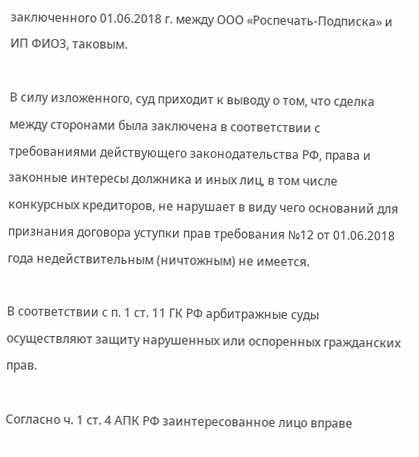заключенного 01.06.2018 г. между ООО «Роспечать-Подписка» и ИП ФИО3, таковым.

В силу изложенного, суд приходит к выводу о том, что сделка между сторонами была заключена в соответствии с требованиями действующего законодательства РФ, права и законные интересы должника и иных лиц, в том числе конкурсных кредиторов, не нарушает в виду чего оснований для признания договора уступки прав требования №12 от 01.06.2018 года недействительным (ничтожным) не имеется.

В соответствии с п. 1 ст. 11 ГК РФ арбитражные суды осуществляют защиту нарушенных или оспоренных гражданских прав.

Согласно ч. 1 ст. 4 АПК РФ заинтересованное лицо вправе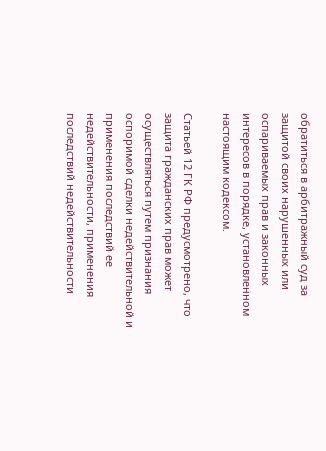обратиться в арбитражный суд за защитой своих нарушенных или оспариваемых прав и законных интересов в порядке, установленном настоящим кодексом.

Статьей 12 ГК РФ предусмотрено, что защита гражданских прав может осуществляться путем признания оспоримой сделки недействительной и применения последствий ее недействительности, применения последствий недействительности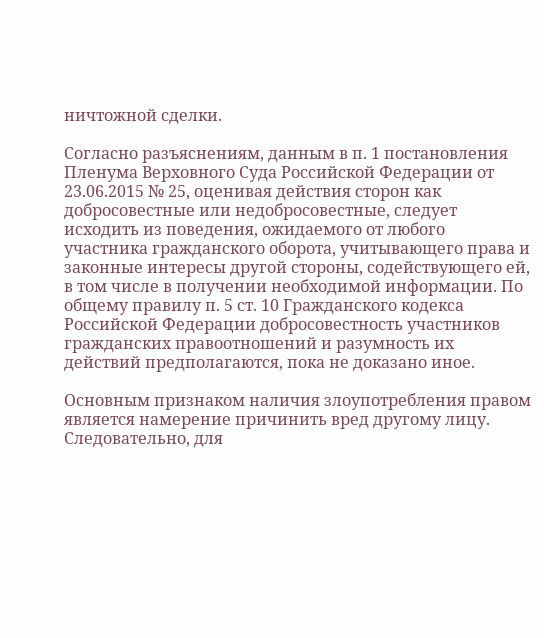ничтожной сделки.

Согласно разъяснениям, данным в п. 1 постановления Пленума Верховного Суда Российской Федерации от 23.06.2015 № 25, оценивая действия сторон как добросовестные или недобросовестные, следует исходить из поведения, ожидаемого от любого участника гражданского оборота, учитывающего права и законные интересы другой стороны, содействующего ей, в том числе в получении необходимой информации. По общему правилу п. 5 ст. 10 Гражданского кодекса Российской Федерации добросовестность участников гражданских правоотношений и разумность их действий предполагаются, пока не доказано иное.

Основным признаком наличия злоупотребления правом является намерение причинить вред другому лицу. Следовательно, для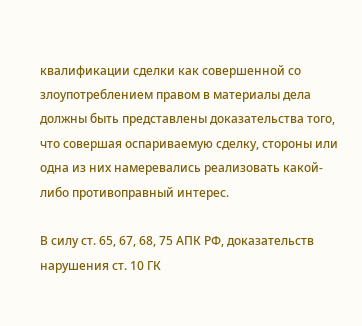квалификации сделки как совершенной со злоупотреблением правом в материалы дела должны быть представлены доказательства того, что совершая оспариваемую сделку, стороны или одна из них намеревались реализовать какой-либо противоправный интерес.

В силу ст. 65, 67, 68, 75 АПК РФ, доказательств нарушения ст. 10 ГК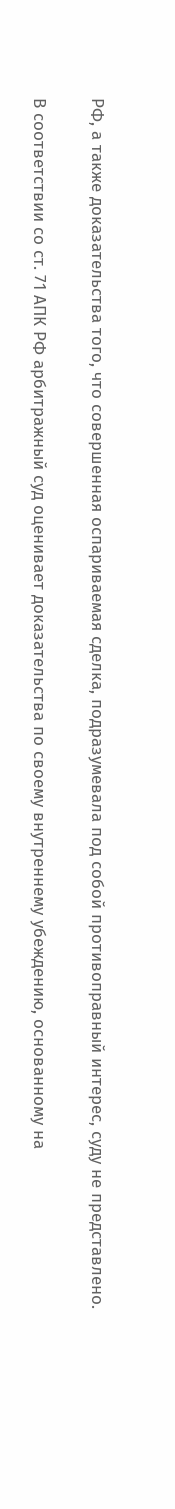РФ, а также доказательства того, что совершенная оспариваемая сделка, подразумевала под собой противоправный интерес, суду не представлено.

В соответствии со ст. 71 АПК РФ арбитражный суд оценивает доказательства по своему внутреннему убеждению, основанному на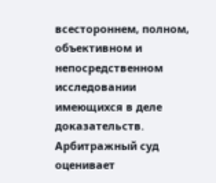всестороннем, полном, объективном и непосредственном исследовании имеющихся в деле доказательств. Арбитражный суд оценивает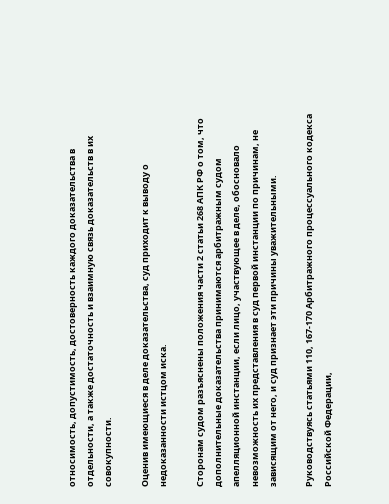относимость, допустимость, достоверность каждого доказательства в отдельности, а также достаточность и взаимную связь доказательств в их совокупности.

Оценив имеющиеся в деле доказательства, суд приходит к выводу о недоказанности истцом иска.

Сторонам судом разъяснены положения части 2 статьи 268 АПК РФ о том, что дополнительные доказательства принимаются арбитражным судом апелляционной инстанции, если лицо, участвующее в деле, обосновало невозможность их представления в суд первой инстанции по причинам, не зависящим от него, и суд признает эти причины уважительными.

Руководствуясь статьями 110, 167-170 Арбитражного процессуального кодекса Российской Федерации,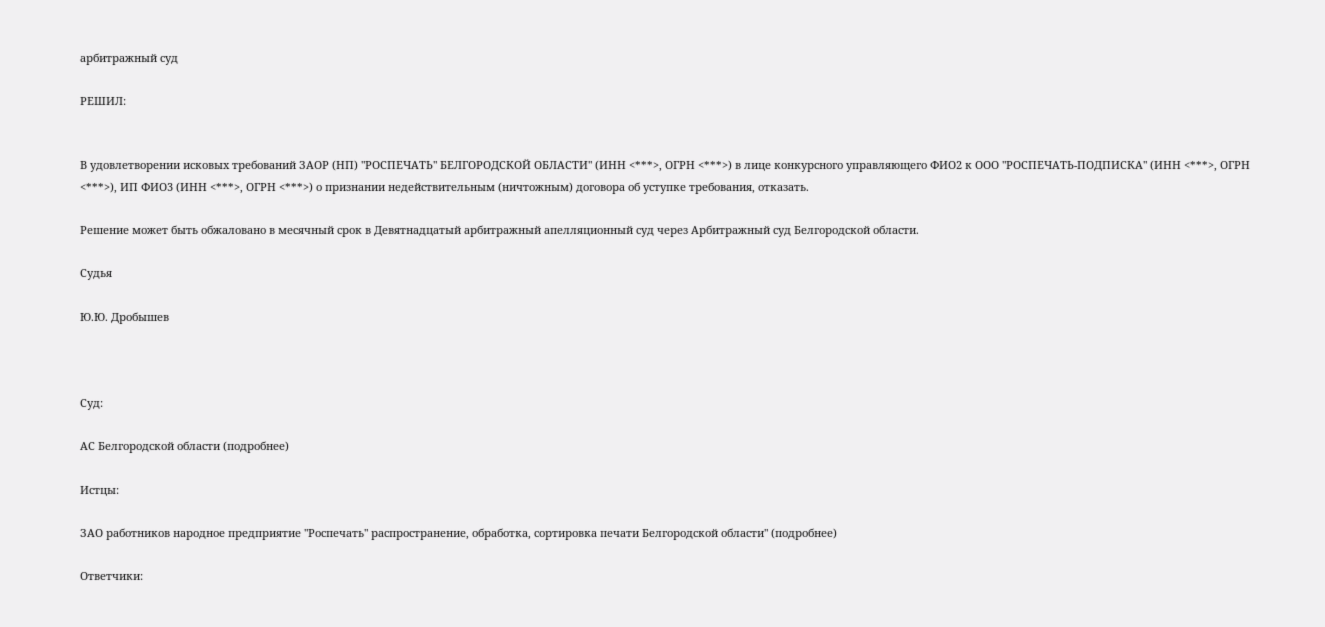арбитражный суд

РЕШИЛ:


В удовлетворении исковых требований ЗАОР (НП) "РОСПЕЧАТЬ" БЕЛГОРОДСКОЙ ОБЛАСТИ" (ИНН <***>, ОГРН <***>) в лице конкурсного управляющего ФИО2 к ООО "РОСПЕЧАТЬ-ПОДПИСКА" (ИНН <***>, ОГРН <***>), ИП ФИО3 (ИНН <***>, ОГРН <***>) о признании недействительным (ничтожным) договора об уступке требования, отказать.

Решение может быть обжаловано в месячный срок в Девятнадцатый арбитражный апелляционный суд через Арбитражный суд Белгородской области.

Судья

Ю.Ю. Дробышев



Суд:

АС Белгородской области (подробнее)

Истцы:

ЗАО работников народное предприятие "Роспечать" распространение, обработка, сортировка печати Белгородской области" (подробнее)

Ответчики: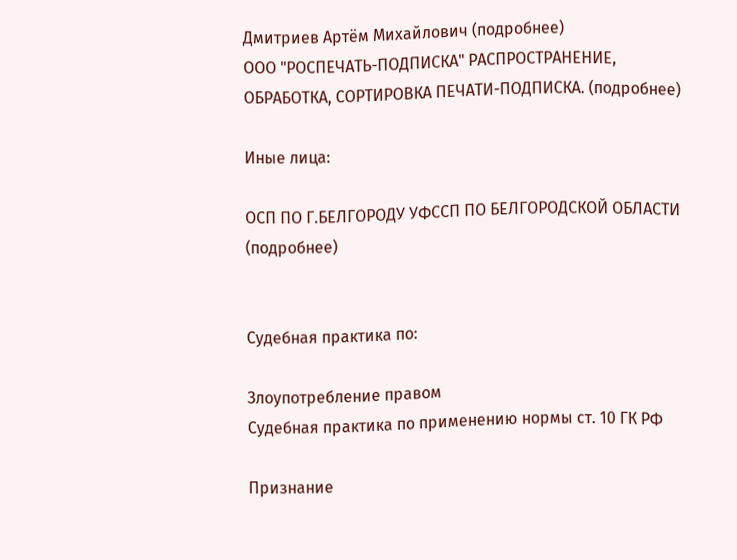Дмитриев Артём Михайлович (подробнее)
ООО "РОСПЕЧАТЬ-ПОДПИСКА" РАСПРОСТРАНЕНИЕ, ОБРАБОТКА, СОРТИРОВКА ПЕЧАТИ-ПОДПИСКА. (подробнее)

Иные лица:

ОСП ПО Г.БЕЛГОРОДУ УФССП ПО БЕЛГОРОДСКОЙ ОБЛАСТИ (подробнее)


Судебная практика по:

Злоупотребление правом
Судебная практика по применению нормы ст. 10 ГК РФ

Признание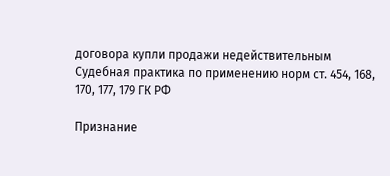договора купли продажи недействительным
Судебная практика по применению норм ст. 454, 168, 170, 177, 179 ГК РФ

Признание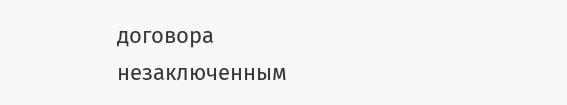договора незаключенным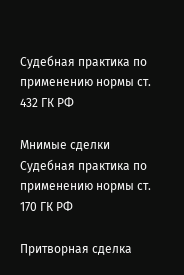Судебная практика по применению нормы ст. 432 ГК РФ

Мнимые сделки
Судебная практика по применению нормы ст. 170 ГК РФ

Притворная сделка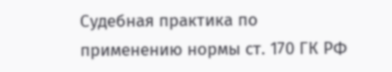Судебная практика по применению нормы ст. 170 ГК РФ